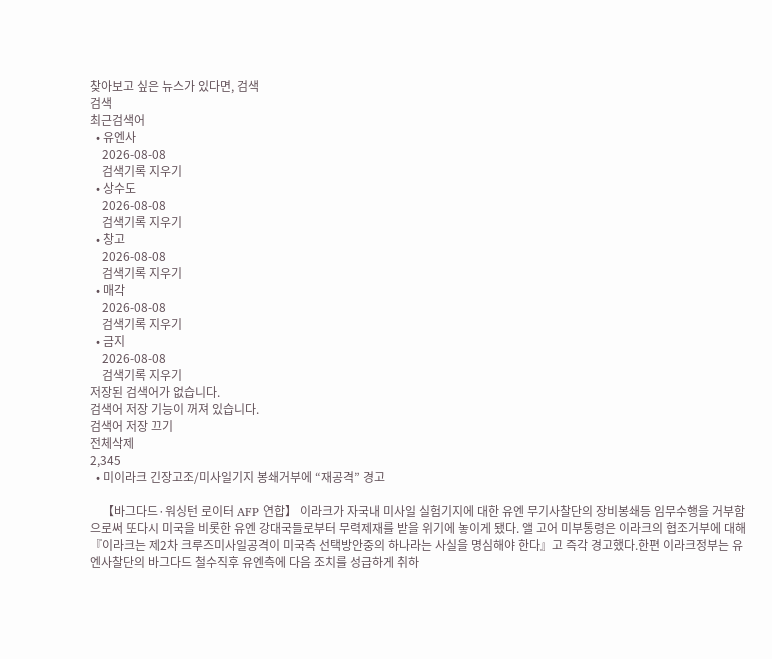찾아보고 싶은 뉴스가 있다면, 검색
검색
최근검색어
  • 유엔사
    2026-08-08
    검색기록 지우기
  • 상수도
    2026-08-08
    검색기록 지우기
  • 창고
    2026-08-08
    검색기록 지우기
  • 매각
    2026-08-08
    검색기록 지우기
  • 금지
    2026-08-08
    검색기록 지우기
저장된 검색어가 없습니다.
검색어 저장 기능이 꺼져 있습니다.
검색어 저장 끄기
전체삭제
2,345
  • 미이라크 긴장고조/미사일기지 봉쇄거부에 “재공격” 경고

    【바그다드·워싱턴 로이터 AFP 연합】 이라크가 자국내 미사일 실험기지에 대한 유엔 무기사찰단의 장비봉쇄등 임무수행을 거부함으로써 또다시 미국을 비롯한 유엔 강대국들로부터 무력제재를 받을 위기에 놓이게 됐다. 앨 고어 미부통령은 이라크의 협조거부에 대해 『이라크는 제2차 크루즈미사일공격이 미국측 선택방안중의 하나라는 사실을 명심해야 한다』고 즉각 경고했다.한편 이라크정부는 유엔사찰단의 바그다드 철수직후 유엔측에 다음 조치를 성급하게 취하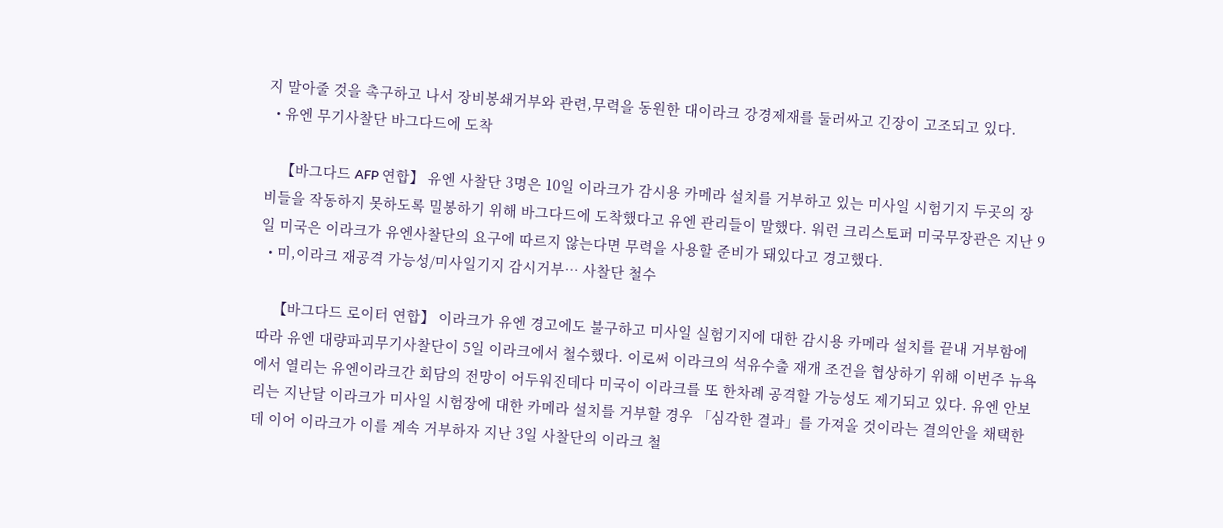지 말아줄 것을 촉구하고 나서 장비봉쇄거부와 관련,무력을 동원한 대이라크 강경제재를 둘러싸고 긴장이 고조되고 있다.
  • 유엔 무기사찰단 바그다드에 도착

    【바그다드 AFP 연합】 유엔 사찰단 3명은 10일 이라크가 감시용 카메라 설치를 거부하고 있는 미사일 시험기지 두곳의 장비들을 작동하지 못하도록 밀봉하기 위해 바그다드에 도착했다고 유엔 관리들이 말했다. 워런 크리스토퍼 미국무장관은 지난 9일 미국은 이라크가 유엔사찰단의 요구에 따르지 않는다면 무력을 사용할 준비가 돼있다고 경고했다.
  • 미,이라크 재공격 가능성/미사일기지 감시거부… 사찰단 철수

    【바그다드 로이터 연합】 이라크가 유엔 경고에도 불구하고 미사일 실험기지에 대한 감시용 카메라 설치를 끝내 거부함에 따라 유엔 대량파괴무기사찰단이 5일 이라크에서 철수했다. 이로써 이라크의 석유수출 재개 조건을 협상하기 위해 이번주 뉴욕에서 열리는 유엔이라크간 회담의 전망이 어두워진데다 미국이 이라크를 또 한차례 공격할 가능성도 제기되고 있다. 유엔 안보리는 지난달 이라크가 미사일 시험장에 대한 카메라 설치를 거부할 경우 「심각한 결과」를 가져올 것이라는 결의안을 채택한 데 이어 이라크가 이를 계속 거부하자 지난 3일 사찰단의 이라크 철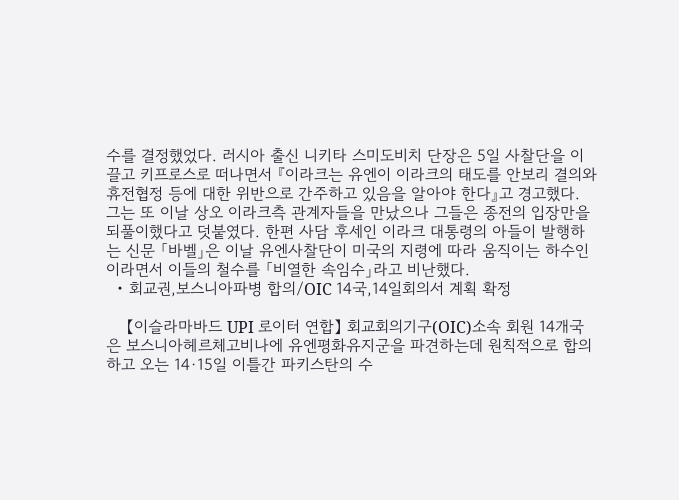수를 결정했었다. 러시아 출신 니키타 스미도비치 단장은 5일 사찰단을 이끌고 키프로스로 떠나면서 『이라크는 유엔이 이라크의 태도를 안보리 결의와 휴전협정 등에 대한 위반으로 간주하고 있음을 알아야 한다』고 경고했다. 그는 또 이날 상오 이라크측 관계자들을 만났으나 그들은 종전의 입장만을 되풀이했다고 덧붙였다. 한편 사담 후세인 이라크 대통령의 아들이 발행하는 신문 「바벨」은 이날 유엔사찰단이 미국의 지령에 따라 움직이는 하수인이라면서 이들의 철수를 「비열한 속임수」라고 비난했다.
  • 회교권,보스니아파병 합의/OIC 14국,14일회의서 계획 확정

    【이슬라마바드 UPI 로이터 연합】 회교회의기구(OIC)소속 회원 14개국은 보스니아헤르체고비나에 유엔평화유지군을 파견하는데 원칙적으로 합의하고 오는 14·15일 이틀간 파키스탄의 수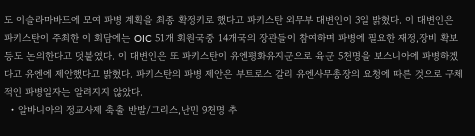도 이슬라마바드에 모여 파병 계획을 최종 확정키로 했다고 파키스탄 외무부 대변인이 3일 밝혔다. 이 대변인은 파키스탄이 주최한 이 회담에는 OIC 51개 회원국중 14개국의 장관들이 참여하며 파병에 필요한 재정,장비 확보 등도 논의한다고 덧붙였다. 이 대변인은 또 파키스탄이 유엔평화유지군으로 육군 5천명을 보스니아에 파병하겠다고 유엔에 제안했다고 밝혔다. 파키스탄의 파병 제안은 부트로스 갈리 유엔사무총장의 요청에 따른 것으로 구체적인 파병일자는 알려지지 않았다.
  • 알바니아의 정교사제 축출 반발/그리스,난민 9천명 추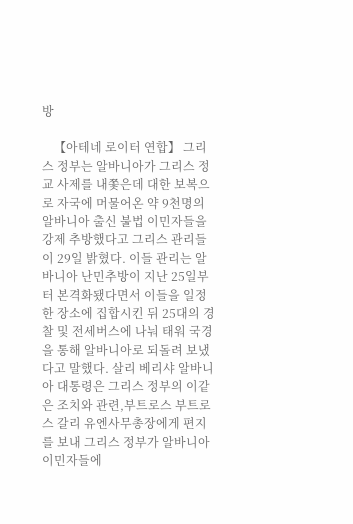방

    【아테네 로이터 연합】 그리스 정부는 알바니아가 그리스 정교 사제를 내쫓은데 대한 보복으로 자국에 머물어온 약 9천명의 알바니아 출신 불법 이민자들을 강제 추방했다고 그리스 관리들이 29일 밝혔다. 이들 관리는 알바니아 난민추방이 지난 25일부터 본격화됐다면서 이들을 일정한 장소에 집합시킨 뒤 25대의 경찰 및 전세버스에 나눠 태워 국경을 통해 알바니아로 되돌려 보냈다고 말했다. 살리 베리샤 알바니아 대통령은 그리스 정부의 이같은 조치와 관련,부트로스 부트로스 갈리 유엔사무총장에게 편지를 보내 그리스 정부가 알바니아 이민자들에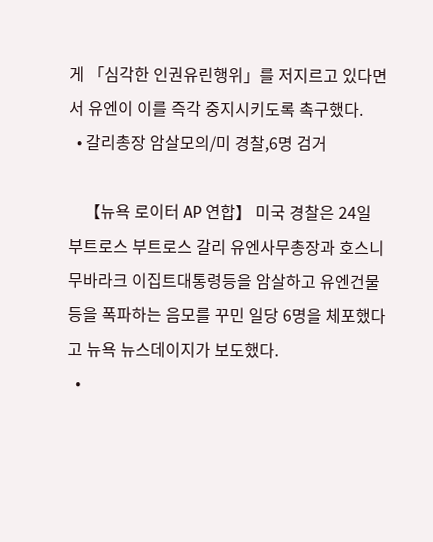게 「심각한 인권유린행위」를 저지르고 있다면서 유엔이 이를 즉각 중지시키도록 촉구했다.
  • 갈리총장 암살모의/미 경찰,6명 검거

    【뉴욕 로이터 AP 연합】 미국 경찰은 24일 부트로스 부트로스 갈리 유엔사무총장과 호스니 무바라크 이집트대통령등을 암살하고 유엔건물 등을 폭파하는 음모를 꾸민 일당 6명을 체포했다고 뉴욕 뉴스데이지가 보도했다.
  •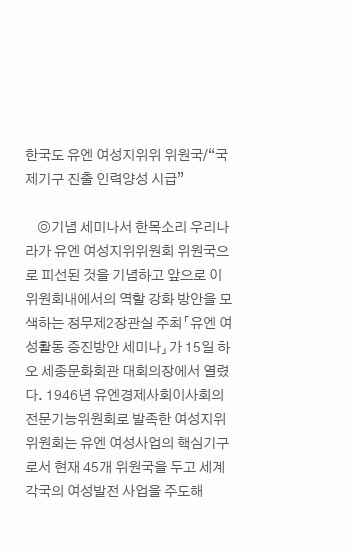한국도 유엔 여성지위위 위원국/“국제기구 진출 인력양성 시급”

    ◎기념 세미나서 한목소리 우리나라가 유엔 여성지위위원회 위원국으로 피선된 것을 기념하고 앞으로 이 위원회내에서의 역할 강화 방안을 모색하는 정무제2장관실 주최「유엔 여성활동 증진방안 세미나」가 15일 하오 세종문화회관 대회의장에서 열렸다. 1946년 유엔경제사회이사회의 전문기능위원회로 발족한 여성지위위원회는 유엔 여성사업의 핵심기구로서 현재 45개 위원국을 두고 세계 각국의 여성발전 사업을 주도해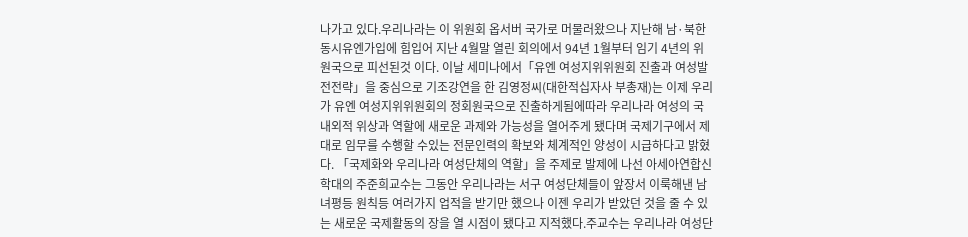나가고 있다.우리나라는 이 위원회 옵서버 국가로 머물러왔으나 지난해 남·북한 동시유엔가입에 힘입어 지난 4월말 열린 회의에서 94년 1월부터 임기 4년의 위원국으로 피선된것 이다. 이날 세미나에서「유엔 여성지위위원회 진출과 여성발전전략」을 중심으로 기조강연을 한 김영정씨(대한적십자사 부총재)는 이제 우리가 유엔 여성지위위원회의 정회원국으로 진출하게됨에따라 우리나라 여성의 국내외적 위상과 역할에 새로운 과제와 가능성을 열어주게 됐다며 국제기구에서 제대로 임무를 수행할 수있는 전문인력의 확보와 체계적인 양성이 시급하다고 밝혔다. 「국제화와 우리나라 여성단체의 역할」을 주제로 발제에 나선 아세아연합신학대의 주준희교수는 그동안 우리나라는 서구 여성단체들이 앞장서 이룩해낸 남녀평등 원칙등 여러가지 업적을 받기만 했으나 이젠 우리가 받았던 것을 줄 수 있는 새로운 국제활동의 장을 열 시점이 됐다고 지적했다.주교수는 우리나라 여성단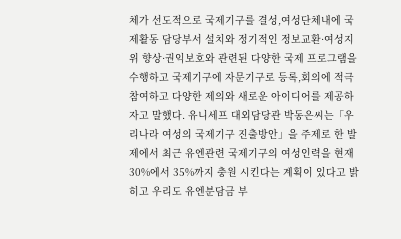체가 선도적으로 국제기구를 결성,여성단체내에 국제활동 담당부서 설치와 정기적인 정보교환·여성지위 향상·권익보호와 관련된 다양한 국제 프로그램을 수행하고 국제기구에 자문기구로 등록,회의에 적극 참여하고 다양한 제의와 새로운 아이디어를 제공하자고 말했다. 유니세프 대외담당관 박동은씨는「우리나라 여성의 국제기구 진출방안」을 주제로 한 발제에서 최근 유엔관련 국제기구의 여성인력을 현재 30%에서 35%까지 충원 시킨다는 계획이 있다고 밝히고 우리도 유엔분담금 부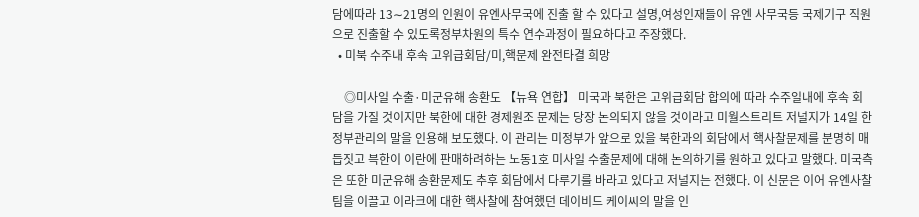담에따라 13∼21명의 인원이 유엔사무국에 진출 할 수 있다고 설명,여성인재들이 유엔 사무국등 국제기구 직원으로 진출할 수 있도록정부차원의 특수 연수과정이 필요하다고 주장했다.
  • 미북 수주내 후속 고위급회담/미,핵문제 완전타결 희망

    ◎미사일 수출·미군유해 송환도 【뉴욕 연합】 미국과 북한은 고위급회담 합의에 따라 수주일내에 후속 회담을 가질 것이지만 북한에 대한 경제원조 문제는 당장 논의되지 않을 것이라고 미월스트리트 저널지가 14일 한 정부관리의 말을 인용해 보도했다. 이 관리는 미정부가 앞으로 있을 북한과의 회담에서 핵사찰문제를 분명히 매듭짓고 븍한이 이란에 판매하려하는 노동1호 미사일 수출문제에 대해 논의하기를 원하고 있다고 말했다. 미국측은 또한 미군유해 송환문제도 추후 회담에서 다루기를 바라고 있다고 저널지는 전했다. 이 신문은 이어 유엔사찰팀을 이끌고 이라크에 대한 핵사찰에 참여했던 데이비드 케이씨의 말을 인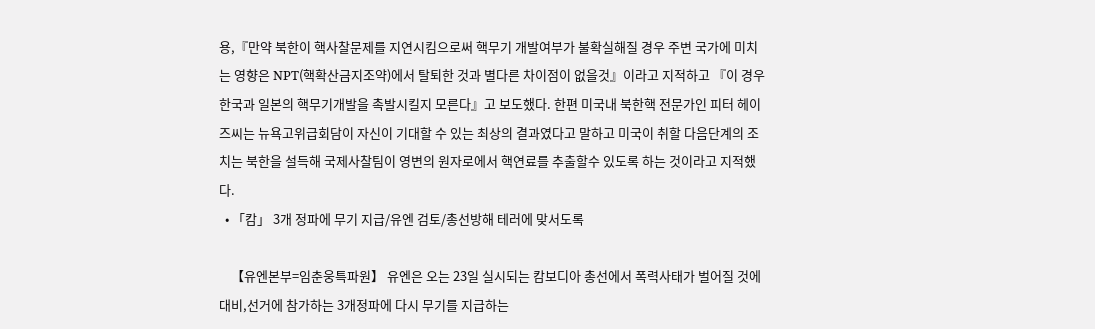용,『만약 북한이 핵사찰문제를 지연시킴으로써 핵무기 개발여부가 불확실해질 경우 주변 국가에 미치는 영향은 NPT(핵확산금지조약)에서 탈퇴한 것과 별다른 차이점이 없을것』이라고 지적하고 『이 경우 한국과 일본의 핵무기개발을 촉발시킬지 모른다』고 보도했다. 한편 미국내 북한핵 전문가인 피터 헤이즈씨는 뉴욕고위급회담이 자신이 기대할 수 있는 최상의 결과였다고 말하고 미국이 취할 다음단계의 조치는 북한을 설득해 국제사찰팀이 영변의 원자로에서 핵연료를 추출할수 있도록 하는 것이라고 지적했다.
  • 「캄」 3개 정파에 무기 지급/유엔 검토/총선방해 테러에 맞서도록

    【유엔본부=임춘웅특파원】 유엔은 오는 23일 실시되는 캄보디아 총선에서 폭력사태가 벌어질 것에 대비,선거에 참가하는 3개정파에 다시 무기를 지급하는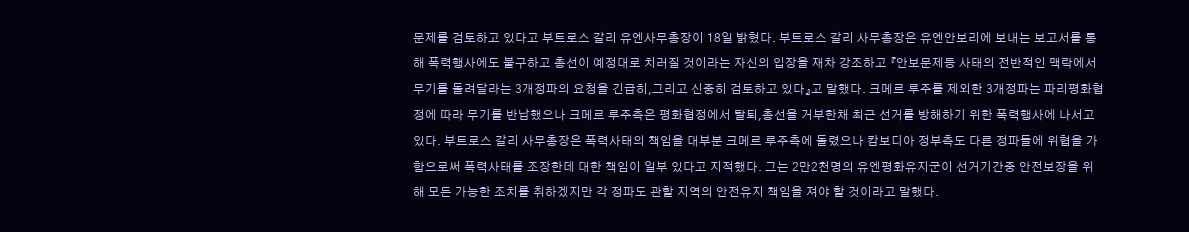문제를 검토하고 있다고 부트로스 갈리 유엔사무총장이 18일 밝혔다. 부트로스 갈리 사무총장은 유엔안보리에 보내는 보고서를 통해 폭력행사에도 불구하고 총선이 예정대로 치러질 것이라는 자신의 입장을 재차 강조하고 『안보문제등 사태의 전반적인 맥락에서 무기를 돌려달라는 3개정파의 요청을 긴급히,그리고 신중히 검토하고 있다』고 말했다. 크메르 루주를 제외한 3개정파는 파리평화협정에 따라 무기를 반납했으나 크메르 루주측은 평화협정에서 탈퇴,총선을 거부한채 최근 선거를 방해하기 위한 폭력행사에 나서고 있다. 부트로스 갈리 사무총장은 폭력사태의 책임을 대부분 크메르 루주측에 돌렸으나 캄보디아 정부측도 다른 정파들에 위협을 가함으로써 폭력사태를 조장한데 대한 책임이 일부 있다고 지적했다. 그는 2만2천명의 유엔평화유지군이 선거기간중 안전보장을 위해 모든 가능한 조치를 취하겠지만 각 정파도 관할 지역의 안전유지 책임을 져야 할 것이라고 말했다.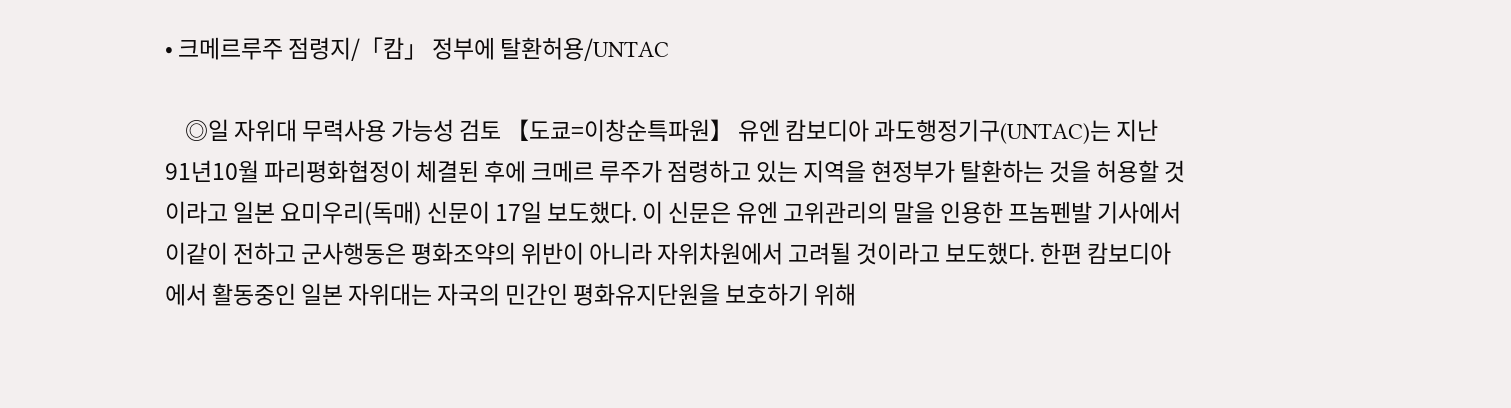• 크메르루주 점령지/「캄」 정부에 탈환허용/UNTAC

    ◎일 자위대 무력사용 가능성 검토 【도쿄=이창순특파원】 유엔 캄보디아 과도행정기구(UNTAC)는 지난 91년10월 파리평화협정이 체결된 후에 크메르 루주가 점령하고 있는 지역을 현정부가 탈환하는 것을 허용할 것이라고 일본 요미우리(독매) 신문이 17일 보도했다. 이 신문은 유엔 고위관리의 말을 인용한 프놈펜발 기사에서 이같이 전하고 군사행동은 평화조약의 위반이 아니라 자위차원에서 고려될 것이라고 보도했다. 한편 캄보디아에서 활동중인 일본 자위대는 자국의 민간인 평화유지단원을 보호하기 위해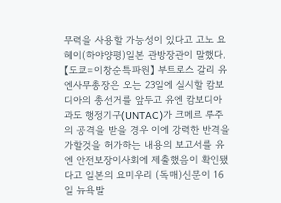무력을 사용할 가능성이 있다고 고노 요헤이(하야양평)일본 관방장관이 말했다. 【도쿄=이창순특파원】 부트로스 갈리 유엔사무총장은 오는 23일에 실시할 캄보디아의 총선거를 앞두고 유엔 캄보디아 과도 행정기구(UNTAC)가 크메르 루주의 공격을 받을 경우 이에 강력한 반격을 가할것을 허가하는 내용의 보고서를 유엔 안전보장이사회에 제출했음이 확인됐다고 일본의 요미우리 (독매)신문이 16일 뉴욕발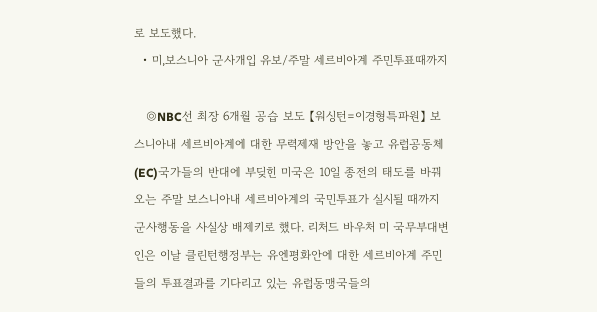로 보도했다.
  • 미,보스니아 군사개입 유보/주말 세르비아계 주민투표때까지

    ◎NBC선 최장 6개월 공습 보도 【워싱턴=이경형특파원】 보스니아내 세르비아계에 대한 무력제재 방안을 놓고 유럽공동체(EC)국가들의 반대에 부딪힌 미국은 10일 종전의 태도를 바꿔 오는 주말 보스니아내 세르비아계의 국민투표가 실시될 때까지 군사행동을 사실상 배제키로 했다. 리처드 바우처 미 국무부대변인은 이날 클린턴행정부는 유엔평화안에 대한 세르비아계 주민들의 투표결과를 기다리고 있는 유럽동맹국들의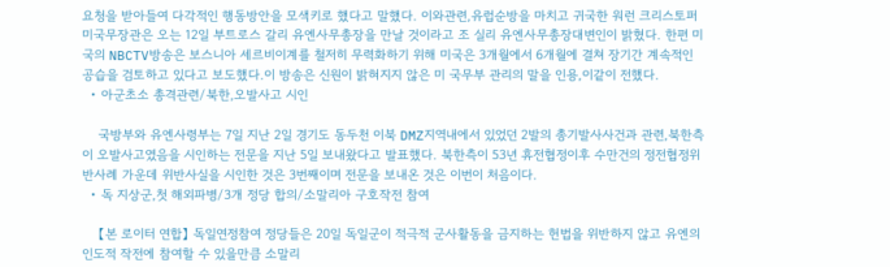요청을 받아들여 다각적인 행동방안을 모색키로 했다고 말했다. 이와관련,유럽순방을 마치고 귀국한 워런 크리스토퍼 미국무장관은 오는 12일 부트로스 갈리 유엔사무총장을 만날 것이라고 조 실리 유엔사무총장대변인이 밝혔다. 한편 미국의 NBCTV방송은 보스니아 세르비이계를 철저히 무력화하기 위해 미국은 3개월에서 6개월에 결쳐 장기간 계속적인 공습을 검토하고 있다고 보도했다.이 방송은 신원이 밝혀지지 않은 미 국무부 관리의 말을 인용,이같이 전했다.
  • 아군초소 총격관련/북한,오발사고 시인

    국방부와 유엔사령부는 7일 지난 2일 경기도 동두천 이북 DMZ지역내에서 있었던 2발의 총기발사사건과 관련,북한측이 오발사고였음을 시인하는 전문을 지난 5일 보내왔다고 발표했다. 북한측이 53년 휴전협정이후 수만건의 정전협정위반사례 가운데 위반사실을 시인한 것은 3번째이며 전문을 보내온 것은 이번이 처음이다.
  • 독 지상군,첫 해외파병/3개 정당 합의/소말리아 구호작전 참여

    【본 로이터 연합】 독일연정참여 정당들은 20일 독일군이 적극적 군사활동을 금지하는 헌법을 위반하지 않고 유엔의 인도적 작전에 참여할 수 있을만큼 소말리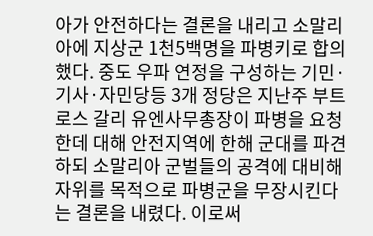아가 안전하다는 결론을 내리고 소말리아에 지상군 1천5백명을 파병키로 합의했다. 중도 우파 연정을 구성하는 기민·기사·자민당등 3개 정당은 지난주 부트로스 갈리 유엔사무총장이 파병을 요청한데 대해 안전지역에 한해 군대를 파견하되 소말리아 군벌들의 공격에 대비해 자위를 목적으로 파병군을 무장시킨다는 결론을 내렸다. 이로써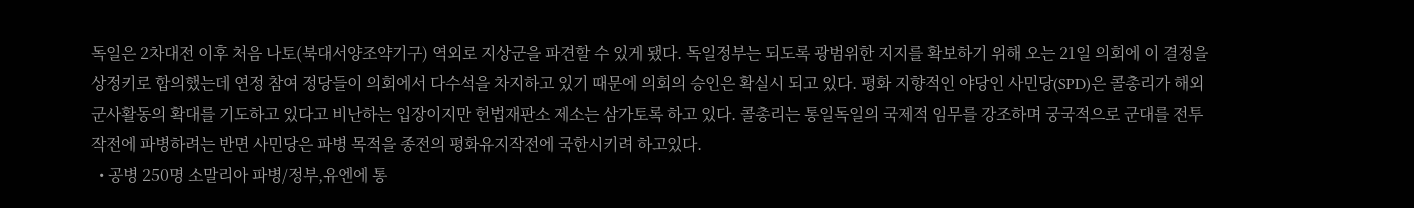독일은 2차대전 이후 처음 나토(북대서양조약기구) 역외로 지상군을 파견할 수 있게 됐다. 독일정부는 되도록 광범위한 지지를 확보하기 위해 오는 21일 의회에 이 결정을 상정키로 합의했는데 연정 참여 정당들이 의회에서 다수석을 차지하고 있기 때문에 의회의 승인은 확실시 되고 있다. 평화 지향적인 야당인 사민당(SPD)은 콜총리가 해외 군사활동의 확대를 기도하고 있다고 비난하는 입장이지만 헌법재판소 제소는 삼가토록 하고 있다. 콜총리는 통일독일의 국제적 임무를 강조하며 궁국적으로 군대를 전투작전에 파병하려는 반면 사민당은 파병 목적을 종전의 평화유지작전에 국한시키려 하고있다.
  • 공병 250명 소말리아 파병/정부,유엔에 통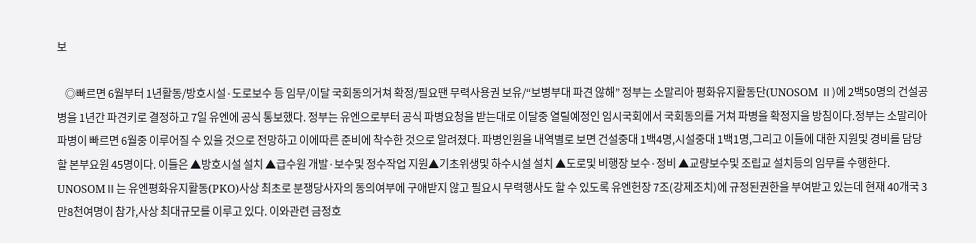보

    ◎빠르면 6월부터 1년활동/방호시설·도로보수 등 임무/이달 국회동의거쳐 확정/필요땐 무력사용권 보유/“보병부대 파견 않해” 정부는 소말리아 평화유지활동단(UNOSOM Ⅱ)에 2백50명의 건설공병을 1년간 파견키로 결정하고 7일 유엔에 공식 통보했다. 정부는 유엔으로부터 공식 파병요청을 받는대로 이달중 열릴예정인 임시국회에서 국회동의를 거쳐 파병을 확정지을 방침이다.정부는 소말리아 파병이 빠르면 6월중 이루어질 수 있을 것으로 전망하고 이에따른 준비에 착수한 것으로 알려졌다. 파병인원을 내역별로 보면 건설중대 1백4명,시설중대 1백1명,그리고 이들에 대한 지원및 경비를 담당할 본부요원 45명이다. 이들은 ▲방호시설 설치 ▲급수원 개발·보수및 정수작업 지원▲기초위생및 하수시설 설치 ▲도로및 비행장 보수·정비 ▲교량보수및 조립교 설치등의 임무를 수행한다. UNOSOMⅡ는 유엔평화유지활동(PKO)사상 최초로 분쟁당사자의 동의여부에 구애받지 않고 필요시 무력행사도 할 수 있도록 유엔헌장 7조(강제조치)에 규정된권한을 부여받고 있는데 현재 40개국 3만8천여명이 참가,사상 최대규모를 이루고 있다. 이와관련 금정호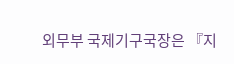외무부 국제기구국장은 『지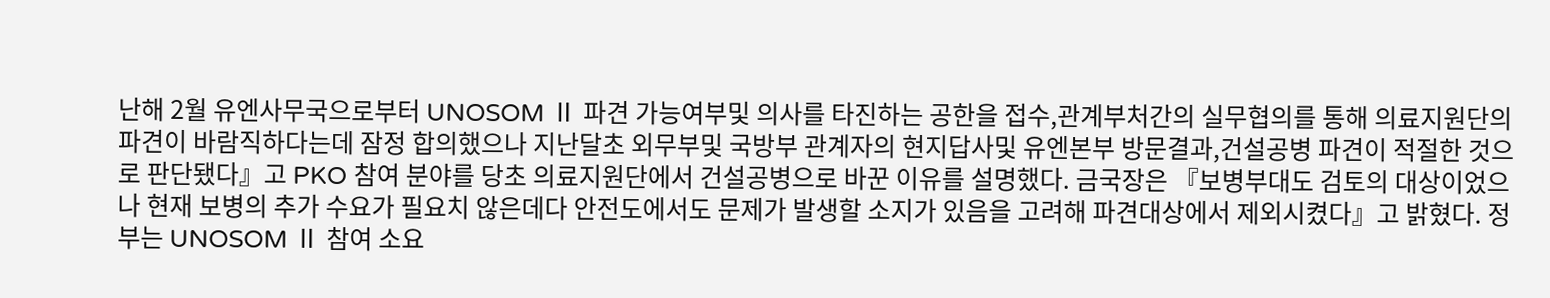난해 2월 유엔사무국으로부터 UNOSOM Ⅱ 파견 가능여부및 의사를 타진하는 공한을 접수,관계부처간의 실무협의를 통해 의료지원단의 파견이 바람직하다는데 잠정 합의했으나 지난달초 외무부및 국방부 관계자의 현지답사및 유엔본부 방문결과,건설공병 파견이 적절한 것으로 판단됐다』고 PKO 참여 분야를 당초 의료지원단에서 건설공병으로 바꾼 이유를 설명했다. 금국장은 『보병부대도 검토의 대상이었으나 현재 보병의 추가 수요가 필요치 않은데다 안전도에서도 문제가 발생할 소지가 있음을 고려해 파견대상에서 제외시켰다』고 밝혔다. 정부는 UNOSOM Ⅱ 참여 소요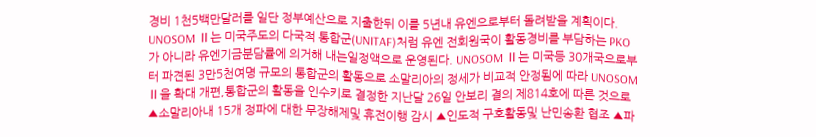경비 1천5백만달러를 일단 정부예산으로 지출한뒤 이를 5년내 유엔으로부터 돌려받을 계획이다. UNOSOM Ⅱ는 미국주도의 다국적 통합군(UNITAF)처럼 유엔 전회원국이 활동경비를 부담하는 PKO가 아니라 유엔기금분담률에 의거해 내는일정액으로 운영된다. UNOSOM Ⅱ는 미국등 30개국으로부터 파견된 3만5천여명 규모의 통합군의 활동으로 소말리아의 정세가 비교적 안정됨에 따라 UNOSOM Ⅱ을 확대 개편,통합군의 활동을 인수키로 결정한 지난달 26일 안보리 결의 제814호에 따른 것으로 ▲소말리아내 15개 정파에 대한 무장해제및 휴전이행 감시 ▲인도적 구호활동및 난민송환 협조 ▲파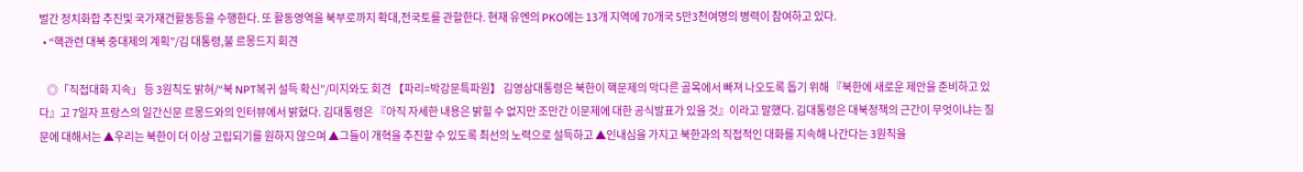벌간 정치화합 추진및 국가재건활동등을 수행한다. 또 활동영역을 북부로까지 확대,전국토를 관할한다. 현재 유엔의 PKO에는 13개 지역에 70개국 5만3천여명의 병력이 참여하고 있다.
  • “핵관련 대북 중대제의 계획”/김 대통령,불 르몽드지 회견

    ◎「직접대화 지속」 등 3원칙도 밝혀/“북 NPT복귀 설득 확신”/미지와도 회견 【파리=박강문특파원】 김영삼대통령은 북한이 핵문제의 막다른 골목에서 빠져 나오도록 돕기 위해 『북한에 새로운 제안을 준비하고 있다』고 7일자 프랑스의 일간신문 르몽드와의 인터뷰에서 밝혔다. 김대통령은 『아직 자세한 내용은 밝힐 수 없지만 조만간 이문제에 대한 공식발표가 있을 것』이라고 말했다. 김대통령은 대북정책의 근간이 무엇이냐는 질문에 대해서는 ▲우리는 북한이 더 이상 고립되기를 원하지 않으며 ▲그들이 개혁을 추진할 수 있도록 최선의 노력으로 설득하고 ▲인내심을 가지고 북한과의 직접적인 대화를 지속해 나간다는 3원칙을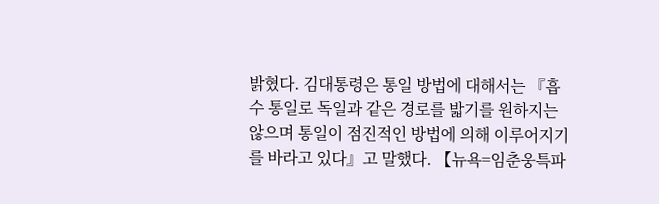밝혔다. 김대통령은 통일 방법에 대해서는 『흡수 통일로 독일과 같은 경로를 밟기를 원하지는 않으며 통일이 점진적인 방법에 의해 이루어지기를 바라고 있다』고 말했다. 【뉴욕=임춘웅특파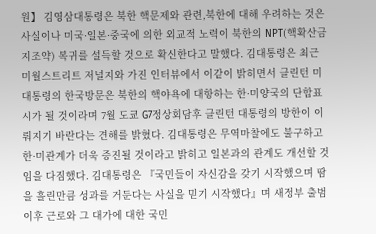원】 김영삼대통령은 북한 핵문제와 관련,북한에 대해 우려하는 것은 사실이나 미국·일본·중국에 의한 외교적 노력이 북한의 NPT(핵확산금지조약) 복귀를 설득할 것으로 확신한다고 말했다. 김대통령은 최근 미월스트리트 저널지와 가진 인터뷰에서 이같이 밝히면서 클린턴 미대통령의 한국방문은 북한의 핵야욕에 대항하는 한·미양국의 단합표시가 될 것이라며 7월 도쿄 G7정상회담후 클린턴 대통령의 방한이 이뤄지기 바란다는 견해를 밝혔다. 김대통령은 무역마찰에도 불구하고 한·미관계가 더욱 증진될 것이라고 밝히고 일본과의 관계도 개선할 것임을 다짐했다. 김대통령은 『국민들이 자신감을 갖기 시작했으며 땀을 흘린만큼 성과를 거둔다는 사실을 믿기 시작했다』며 새정부 출범이후 근로와 그 대가에 대한 국민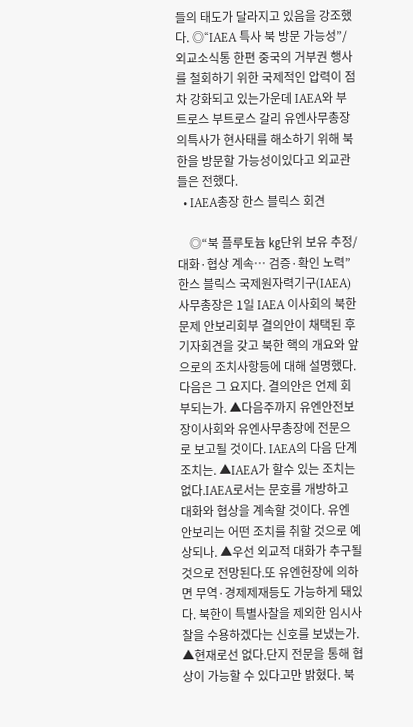들의 태도가 달라지고 있음을 강조했다. ◎“IAEA 특사 북 방문 가능성”/외교소식통 한편 중국의 거부권 행사를 철회하기 위한 국제적인 압력이 점차 강화되고 있는가운데 IAEA와 부트로스 부트로스 갈리 유엔사무총장의특사가 현사태를 해소하기 위해 북한을 방문할 가능성이있다고 외교관들은 전했다.
  • IAEA총장 한스 블릭스 회견

    ◎“북 플루토늄 ㎏단위 보유 추정/대화·협상 계속… 검증·확인 노력” 한스 블릭스 국제원자력기구(IAEA) 사무총장은 1일 IAEA 이사회의 북한문제 안보리회부 결의안이 채택된 후 기자회견을 갖고 북한 핵의 개요와 앞으로의 조치사항등에 대해 설명했다.다음은 그 요지다. 결의안은 언제 회부되는가. ▲다음주까지 유엔안전보장이사회와 유엔사무총장에 전문으로 보고될 것이다. IAEA의 다음 단계조치는. ▲IAEA가 할수 있는 조치는 없다.IAEA로서는 문호를 개방하고 대화와 협상을 계속할 것이다. 유엔 안보리는 어떤 조치를 취할 것으로 예상되나. ▲우선 외교적 대화가 추구될 것으로 전망된다.또 유엔헌장에 의하면 무역·경제제재등도 가능하게 돼있다. 북한이 특별사찰을 제외한 임시사찰을 수용하겠다는 신호를 보냈는가. ▲현재로선 없다.단지 전문을 통해 협상이 가능할 수 있다고만 밝혔다. 북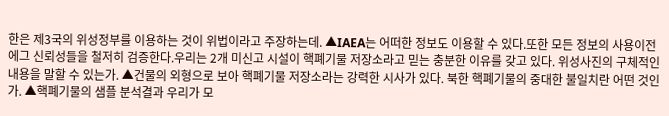한은 제3국의 위성정부를 이용하는 것이 위법이라고 주장하는데. ▲IAEA는 어떠한 정보도 이용할 수 있다.또한 모든 정보의 사용이전에그 신뢰성들을 철저히 검증한다.우리는 2개 미신고 시설이 핵폐기물 저장소라고 믿는 충분한 이유를 갖고 있다. 위성사진의 구체적인 내용을 말할 수 있는가. ▲건물의 외형으로 보아 핵폐기물 저장소라는 강력한 시사가 있다. 북한 핵폐기물의 중대한 불일치란 어떤 것인가. ▲핵폐기물의 샘플 분석결과 우리가 모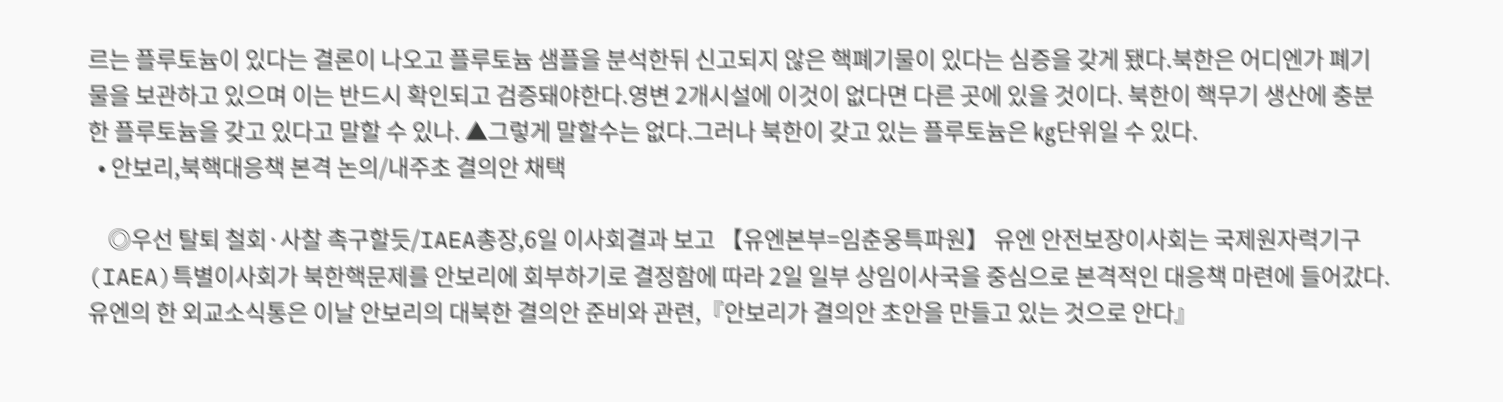르는 플루토늄이 있다는 결론이 나오고 플루토늄 샘플을 분석한뒤 신고되지 않은 핵폐기물이 있다는 심증을 갖게 됐다.북한은 어디엔가 폐기물을 보관하고 있으며 이는 반드시 확인되고 검증돼야한다.영변 2개시설에 이것이 없다면 다른 곳에 있을 것이다. 북한이 핵무기 생산에 충분한 플루토늄을 갖고 있다고 말할 수 있나. ▲그렇게 말할수는 없다.그러나 북한이 갖고 있는 플루토늄은 ㎏단위일 수 있다.
  • 안보리,북핵대응책 본격 논의/내주초 결의안 채택

    ◎우선 탈퇴 철회·사찰 촉구할듯/IAEA총장,6일 이사회결과 보고 【유엔본부=임춘웅특파원】 유엔 안전보장이사회는 국제원자력기구(IAEA)특별이사회가 북한핵문제를 안보리에 회부하기로 결정함에 따라 2일 일부 상임이사국을 중심으로 본격적인 대응책 마련에 들어갔다. 유엔의 한 외교소식통은 이날 안보리의 대북한 결의안 준비와 관련,『안보리가 결의안 초안을 만들고 있는 것으로 안다』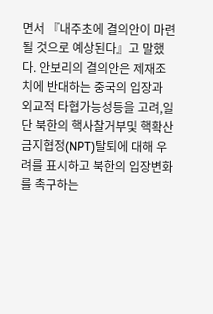면서 『내주초에 결의안이 마련될 것으로 예상된다』고 말했다. 안보리의 결의안은 제재조치에 반대하는 중국의 입장과 외교적 타협가능성등을 고려,일단 북한의 핵사찰거부및 핵확산금지협정(NPT)탈퇴에 대해 우려를 표시하고 북한의 입장변화를 촉구하는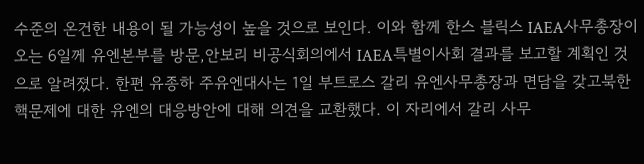수준의 온건한 내용이 될 가능성이 높을 것으로 보인다. 이와 함께 한스 블릭스 IAEA사무총장이 오는 6일께 유엔본부를 방문,안보리 비공식회의에서 IAEA특별이사회 결과를 보고할 계획인 것으로 알려졌다. 한편 유종하 주유엔대사는 1일 부트로스 갈리 유엔사무총장과 면담을 갖고북한핵문제에 대한 유엔의 대응방안에 대해 의견을 교환했다. 이 자리에서 갈리 사무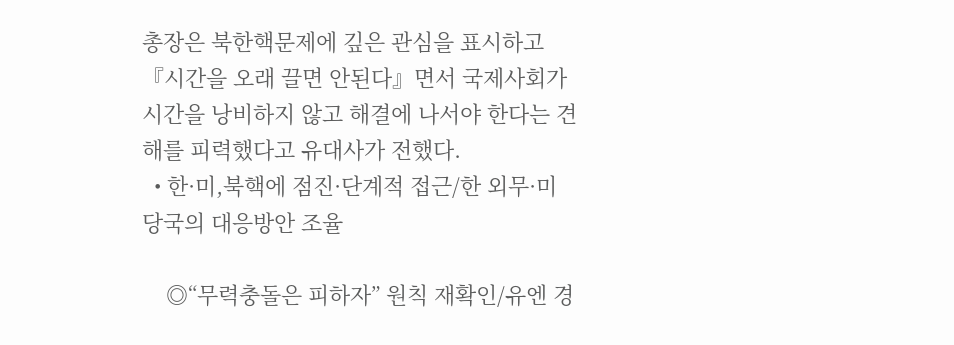총장은 북한핵문제에 깊은 관심을 표시하고 『시간을 오래 끌면 안된다』면서 국제사회가 시간을 낭비하지 않고 해결에 나서야 한다는 견해를 피력했다고 유대사가 전했다.
  • 한·미,북핵에 점진·단계적 접근/한 외무·미 당국의 대응방안 조율

    ◎“무력충돌은 피하자” 원칙 재확인/유엔 경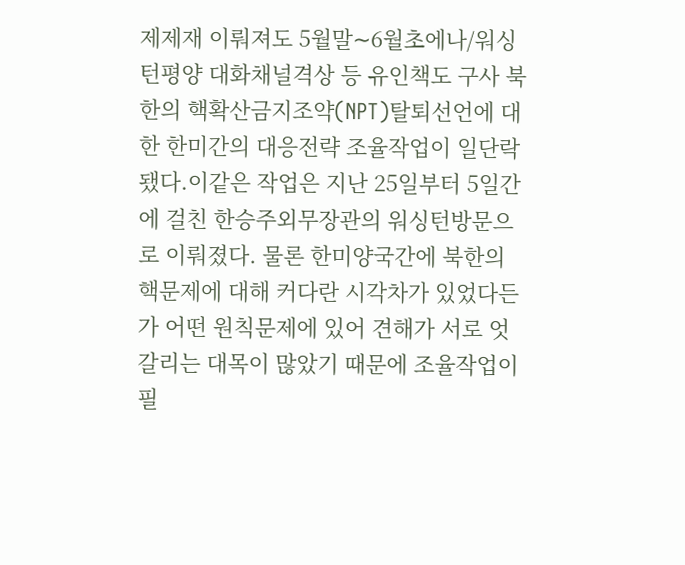제제재 이뤄져도 5월말∼6월초에나/워싱턴평양 대화채널격상 등 유인책도 구사 북한의 핵확산금지조약(NPT)탈퇴선언에 대한 한미간의 대응전략 조율작업이 일단락됐다.이같은 작업은 지난 25일부터 5일간에 걸친 한승주외무장관의 워싱턴방문으로 이뤄졌다. 물론 한미양국간에 북한의 핵문제에 대해 커다란 시각차가 있었다든가 어떤 원칙문제에 있어 견해가 서로 엇갈리는 대목이 많았기 때문에 조율작업이 필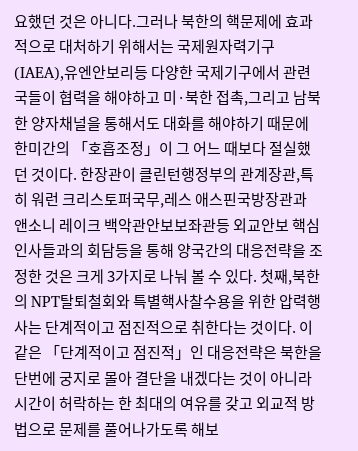요했던 것은 아니다.그러나 북한의 핵문제에 효과적으로 대처하기 위해서는 국제원자력기구(IAEA),유엔안보리등 다양한 국제기구에서 관련국들이 협력을 해야하고 미·북한 접촉,그리고 남북한 양자채널을 통해서도 대화를 해야하기 때문에 한미간의 「호흡조정」이 그 어느 때보다 절실했던 것이다. 한장관이 클린턴행정부의 관계장관,특히 워런 크리스토퍼국무,레스 애스핀국방장관과 앤소니 레이크 백악관안보보좌관등 외교안보 핵심인사들과의 회담등을 통해 양국간의 대응전략을 조정한 것은 크게 3가지로 나눠 볼 수 있다. 첫째,북한의 NPT탈퇴철회와 특별핵사찰수용을 위한 압력행사는 단계적이고 점진적으로 취한다는 것이다. 이같은 「단계적이고 점진적」인 대응전략은 북한을 단번에 궁지로 몰아 결단을 내겠다는 것이 아니라 시간이 허락하는 한 최대의 여유를 갖고 외교적 방법으로 문제를 풀어나가도록 해보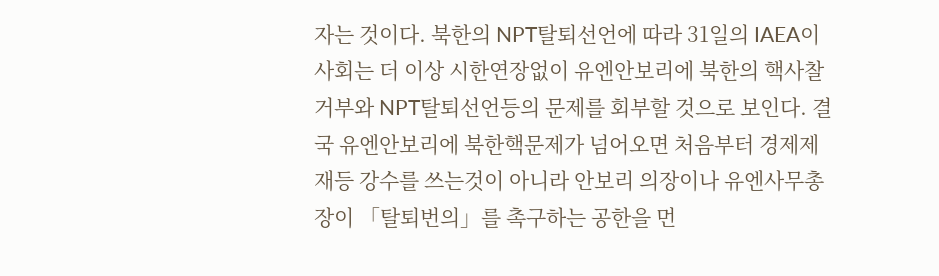자는 것이다. 북한의 NPT탈퇴선언에 따라 31일의 IAEA이사회는 더 이상 시한연장없이 유엔안보리에 북한의 핵사찰거부와 NPT탈퇴선언등의 문제를 회부할 것으로 보인다. 결국 유엔안보리에 북한핵문제가 넘어오면 처음부터 경제제재등 강수를 쓰는것이 아니라 안보리 의장이나 유엔사무총장이 「탈퇴번의」를 촉구하는 공한을 먼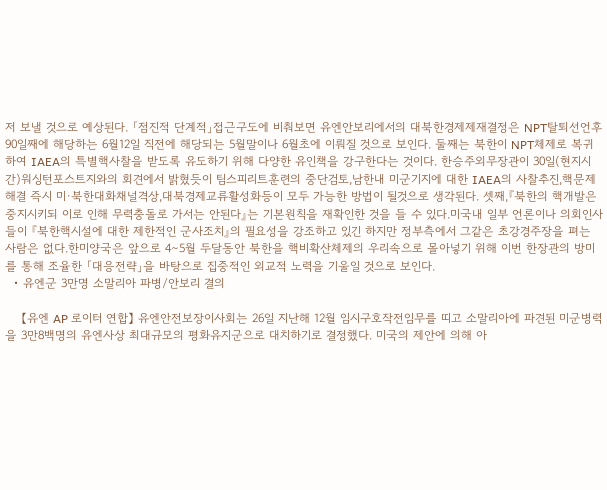저 보낼 것으로 예상된다. 「점진적 단계적」접근구도에 비춰보면 유엔안보리에서의 대북한경제제재결정은 NPT탈퇴선언후 90일째에 해당하는 6월12일 직전에 해당되는 5월말이나 6월초에 이뤄질 것으로 보인다. 둘째는 북한이 NPT체제로 복귀하여 IAEA의 특별핵사찰을 받도록 유도하기 위해 다양한 유인책을 강구한다는 것이다. 한승주외무장관이 30일(현지시간)워싱턴포스트지와의 회견에서 밝혔듯이 팀스피리트훈련의 중단검토,남한내 미군기지에 대한 IAEA의 사찰추진,핵문제해결 즉시 미·북한대화채널격상,대북경제교류활성화등이 모두 가능한 방법이 될것으로 생각된다. 셋째,『북한의 핵개발은 중지시키되 이로 인해 무력충돌로 가서는 안된다』는 기본원칙을 재확인한 것을 들 수 있다.미국내 일부 언론이나 의회인사들이 『북한핵시설에 대한 제한적인 군사조치』의 필요성을 강조하고 있긴 하지만 정부측에서 그같은 초강경주장을 펴는 사람은 없다.한미양국은 앞으로 4∼5월 두달동안 북한을 핵비확산체제의 우리속으로 몰아넣기 위해 이번 한장관의 방미를 통해 조율한 「대응전략」을 바탕으로 집중적인 외교적 노력을 기울일 것으로 보인다.
  • 유엔군 3만명 소말리아 파병/안보리 결의

    【유엔 AP 로이터 연합】 유엔안전보장이사회는 26일 지난해 12월 임시구호작전임무를 띠고 소말리아에 파견된 미군병력을 3만8백명의 유엔사상 최대규모의 평화유지군으로 대치하기로 결정했다. 미국의 제안에 의해 아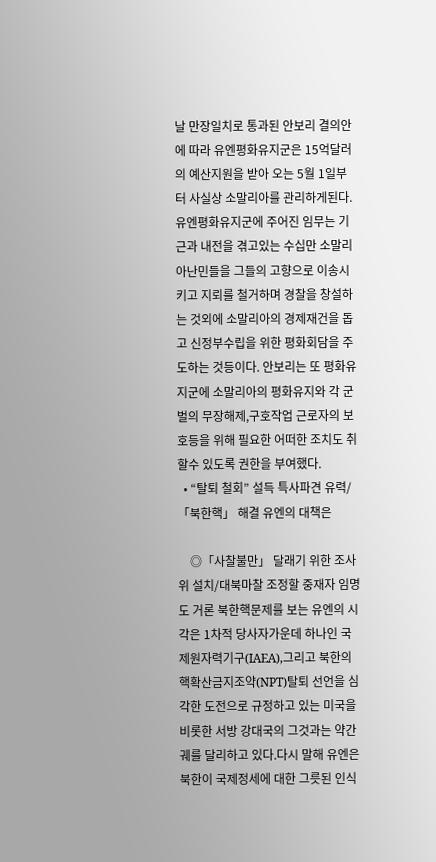날 만장일치로 통과된 안보리 결의안에 따라 유엔평화유지군은 15억달러의 예산지원을 받아 오는 5월 1일부터 사실상 소말리아를 관리하게된다. 유엔평화유지군에 주어진 임무는 기근과 내전을 겪고있는 수십만 소말리아난민들을 그들의 고향으로 이송시키고 지뢰를 철거하며 경찰을 창설하는 것외에 소말리아의 경제재건을 돕고 신정부수립을 위한 평화회담을 주도하는 것등이다. 안보리는 또 평화유지군에 소말리아의 평화유지와 각 군벌의 무장해제,구호작업 근로자의 보호등을 위해 필요한 어떠한 조치도 취할수 있도록 권한을 부여했다.
  • “탈퇴 철회” 설득 특사파견 유력/「북한핵」 해결 유엔의 대책은

    ◎「사찰불만」 달래기 위한 조사위 설치/대북마찰 조정할 중재자 임명도 거론 북한핵문제를 보는 유엔의 시각은 1차적 당사자가운데 하나인 국제원자력기구(IAEA),그리고 북한의 핵확산금지조약(NPT)탈퇴 선언을 심각한 도전으로 규정하고 있는 미국을 비롯한 서방 강대국의 그것과는 약간 궤를 달리하고 있다.다시 말해 유엔은 북한이 국제정세에 대한 그릇된 인식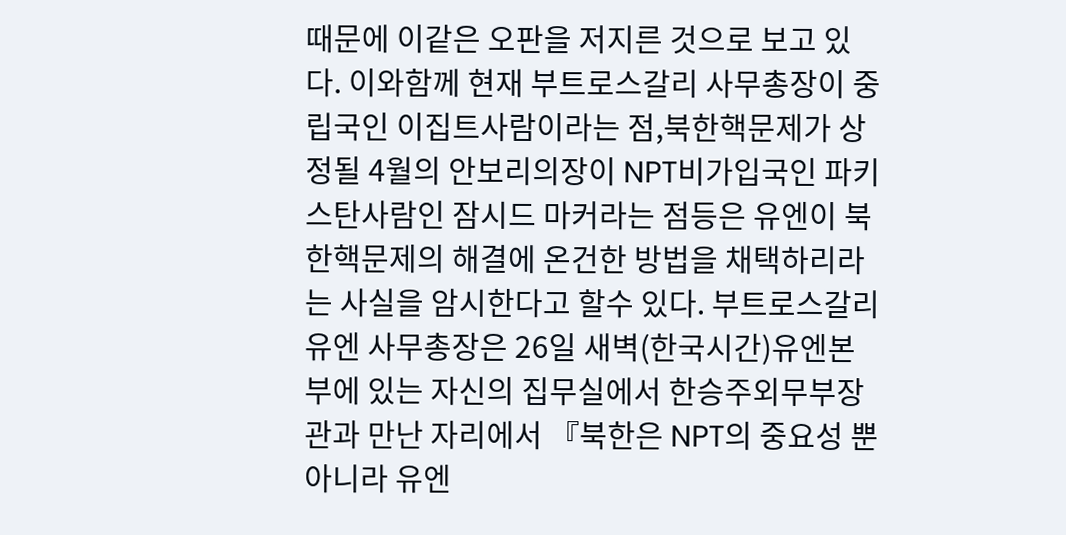때문에 이같은 오판을 저지른 것으로 보고 있다. 이와함께 현재 부트로스갈리 사무총장이 중립국인 이집트사람이라는 점,북한핵문제가 상정될 4월의 안보리의장이 NPT비가입국인 파키스탄사람인 잠시드 마커라는 점등은 유엔이 북한핵문제의 해결에 온건한 방법을 채택하리라는 사실을 암시한다고 할수 있다. 부트로스갈리 유엔 사무총장은 26일 새벽(한국시간)유엔본부에 있는 자신의 집무실에서 한승주외무부장관과 만난 자리에서 『북한은 NPT의 중요성 뿐아니라 유엔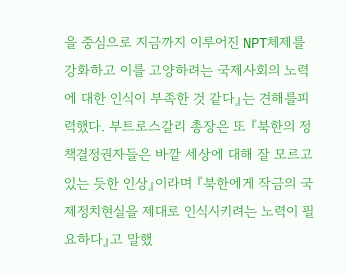을 중심으로 지금까지 이루어진 NPT체제를 강화하고 이를 고양하려는 국제사회의 노력에 대한 인식이 부족한 것 같다』는 견해를피력했다. 부트로스갈리 총장은 또 『북한의 정책결정권자들은 바깥 세상에 대해 잘 모르고 있는 듯한 인상』이라며 『북한에게 작금의 국제정치현실을 제대로 인식시키려는 노력이 필요하다』고 말했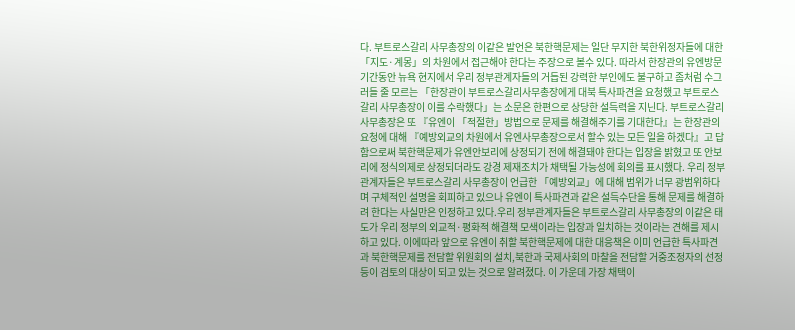다. 부트로스갈리 사무총장의 이같은 발언은 북한핵문제는 일단 무지한 북한위정자들에 대한 「지도·계몽」의 차원에서 접근해야 한다는 주장으로 볼수 있다. 따라서 한장관의 유엔방문기간동안 뉴욕 현지에서 우리 정부관계자들의 거듭된 강력한 부인에도 불구하고 좀처럼 수그러들 줄 모르는 「한장관이 부트로스갈리사무총장에게 대북 특사파견을 요청했고 부트로스갈리 사무총장이 이를 수락했다」는 소문은 한편으로 상당한 설득력을 지닌다. 부트로스갈리 사무총장은 또 『유엔이 「적절한」방법으로 문제를 해결해주기를 기대한다』는 한장관의 요청에 대해 『예방외교의 차원에서 유엔사무총장으로서 할수 있는 모든 일을 하겠다』고 답함으로써 북한핵문제가 유엔안보리에 상정되기 전에 해결돼야 한다는 입장을 밝혔고 또 안보리에 정식의제로 상정되더라도 강경 제재조치가 채택될 가능성에 회의를 표시했다. 우리 정부관계자들은 부트로스갈리 사무총장이 언급한 「예방외교」에 대해 범위가 너무 광범위하다며 구체적인 설명을 회피하고 있으나 유엔이 특사파견과 같은 설득수단을 통해 문제를 해결하려 한다는 사실만은 인정하고 있다.우리 정부관계자들은 부트로스갈리 사무총장의 이같은 태도가 우리 정부의 외교적·평화적 해결책 모색이라는 입장과 일치하는 것이라는 견해를 제시하고 있다. 이에따라 앞으로 유엔이 취할 북한핵문제에 대한 대응책은 이미 언급한 특사파견과 북한핵문제를 전담할 위원회의 설치,북한과 국제사회의 마찰을 전담할 거중조정자의 선정 등이 검토의 대상이 되고 있는 것으로 알려졌다. 이 가운데 가장 채택이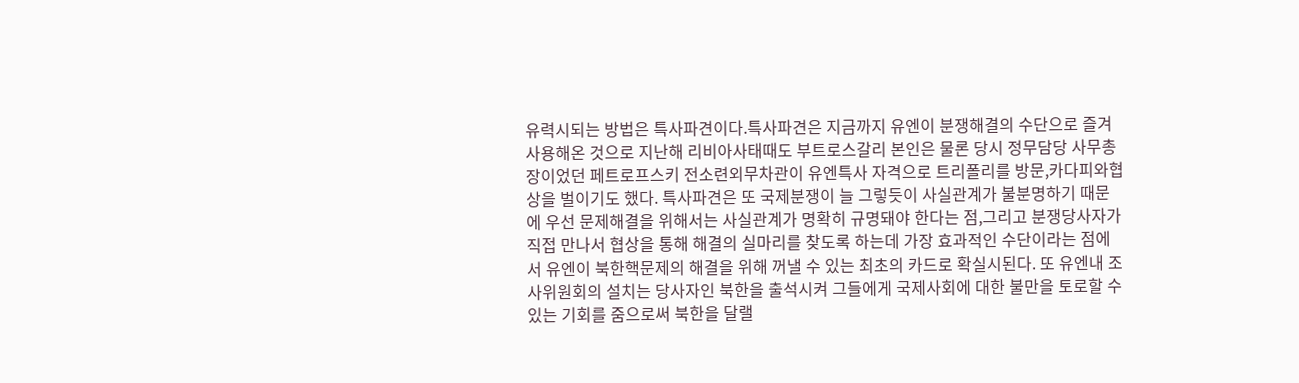유력시되는 방법은 특사파견이다.특사파견은 지금까지 유엔이 분쟁해결의 수단으로 즐겨 사용해온 것으로 지난해 리비아사태때도 부트로스갈리 본인은 물론 당시 정무담당 사무총장이었던 페트로프스키 전소련외무차관이 유엔특사 자격으로 트리폴리를 방문,카다피와협상을 벌이기도 했다. 특사파견은 또 국제분쟁이 늘 그렇듯이 사실관계가 불분명하기 때문에 우선 문제해결을 위해서는 사실관계가 명확히 규명돼야 한다는 점,그리고 분쟁당사자가 직접 만나서 협상을 통해 해결의 실마리를 찾도록 하는데 가장 효과적인 수단이라는 점에서 유엔이 북한핵문제의 해결을 위해 꺼낼 수 있는 최초의 카드로 확실시된다. 또 유엔내 조사위원회의 설치는 당사자인 북한을 출석시켜 그들에게 국제사회에 대한 불만을 토로할 수 있는 기회를 줌으로써 북한을 달랠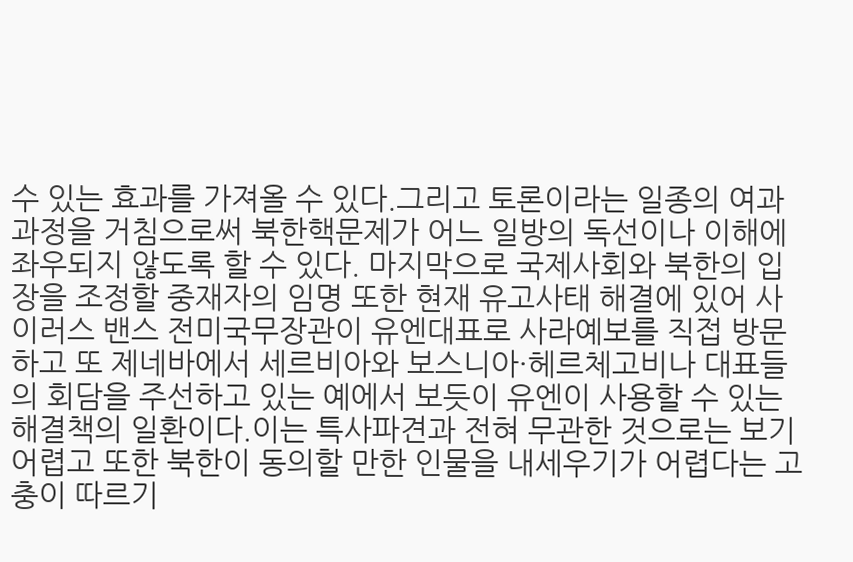수 있는 효과를 가져올 수 있다.그리고 토론이라는 일종의 여과과정을 거침으로써 북한핵문제가 어느 일방의 독선이나 이해에 좌우되지 않도록 할 수 있다. 마지막으로 국제사회와 북한의 입장을 조정할 중재자의 임명 또한 현재 유고사태 해결에 있어 사이러스 밴스 전미국무장관이 유엔대표로 사라예보를 직접 방문하고 또 제네바에서 세르비아와 보스니아·헤르체고비나 대표들의 회담을 주선하고 있는 예에서 보듯이 유엔이 사용할 수 있는 해결책의 일환이다.이는 특사파견과 전혀 무관한 것으로는 보기 어렵고 또한 북한이 동의할 만한 인물을 내세우기가 어렵다는 고충이 따르기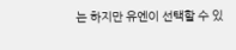는 하지만 유엔이 선택할 수 있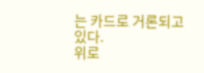는 카드로 거론되고 있다.
위로